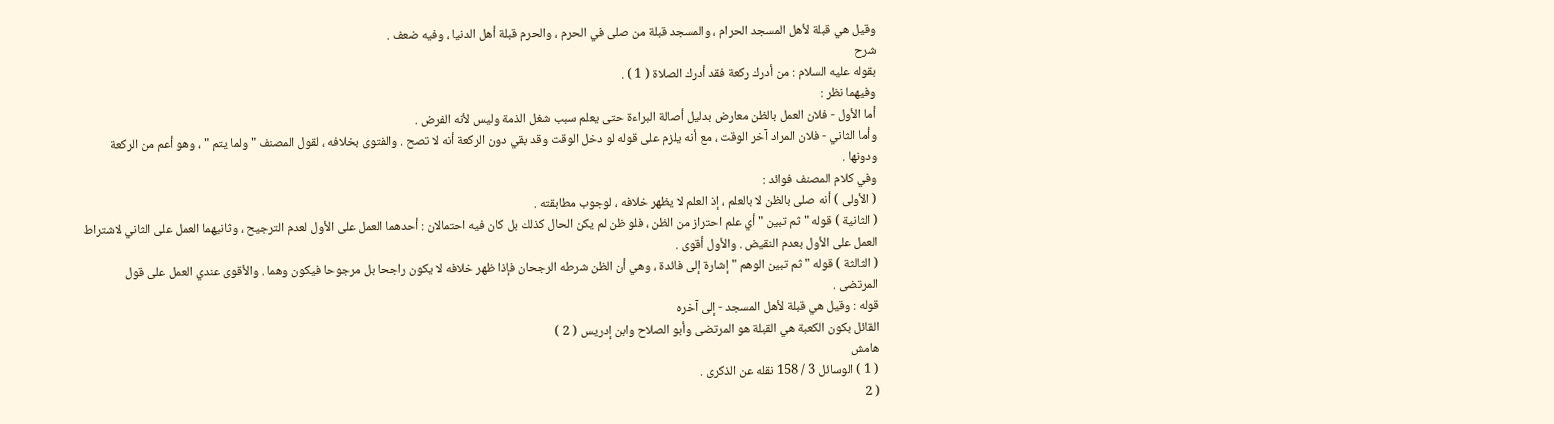وقيل هي قبلة لأهل المسجد الحرام ، والمسجد قبلة من صلى في الحرم ، والحرم قبلة أهل الدنيا ، وفيه ضعف .
شرح
بقوله عليه السلام : من أدرك ركعة فقد أدرك الصلاة ( 1 ) .
وفيهما نظر :
أما الأول - فلان العمل بالظن معارض بدليل أصالة البراءة حتى يعلم سبب شغل الذمة وليس لأنه الفرض .
وأما الثاني - فلان المراد آخر الوقت ، مع أنه يلزم على قوله لو دخل الوقت وقد بقي دون الركعة أنه لا تصح . والفتوى بخلافه ، لقول المصنف " ولما يتم " ، وهو أعم من الركعة ودونها .
وفي كلام المصنف فوائد :
( الأولى ) أنه صلى بالظن لا بالعلم ، إذ العلم لا يظهر خلافه ، لوجوب مطابقته .
( الثانية ) قوله " ثم تبين " أي علم احتراز من الظن ، فلو ظن لم يكن الحال كذلك بل كان فيه احتمالان : أحدهما العمل على الأول لعدم الترجيح ، وثانيهما العمل على الثاني لاشتراط العمل على الأول بعدم النقيض . والأول أقوى .
( الثالثة ) قوله " ثم تبين الوهم " إشارة إلى فائدة ، وهي أن الظن شرطه الرجحان فإذا ظهر خلافه لا يكون راجحا بل مرجوحا فيكون وهما . والأقوى عندي العمل على قول المرتضى .
قوله : وقيل هي قبلة لأهل المسجد - إلى آخره
القائل بكون الكعبة هي القبلة هو المرتضى وأبو الصلاح وابن إدريس ( 2 )
هامش
( 1 ) الوسائل 3 / 158 نقله عن الذكرى .
( 2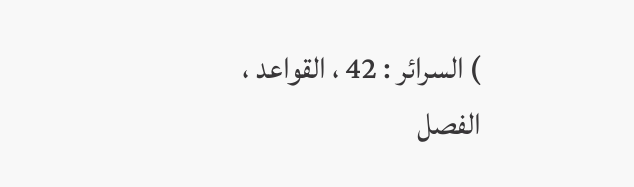) السرائر : 42 ، القواعد ، الفصل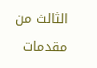الثالث من مقدمات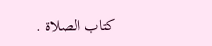كتاب الصلاة .